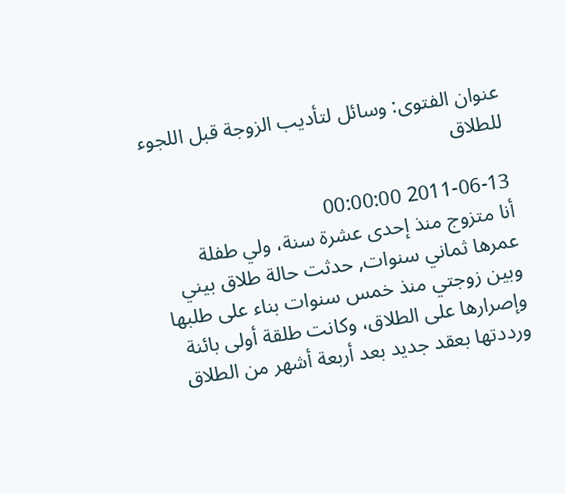عنوان الفتوى: وسائل لتأديب الزوجة قبل اللجوء للطلاق

2011-06-13 00:00:00
أنا متزوج منذ إحدى عشرة سنة، ولي طفلة عمرها ثماني سنوات, حدثت حالة طلاق بيني وبين زوجتي منذ خمس سنوات بناء على طلبها وإصرارها على الطلاق، وكانت طلقة أولى بائنة ورددتها بعقد جديد بعد أربعة أشهر من الطلاق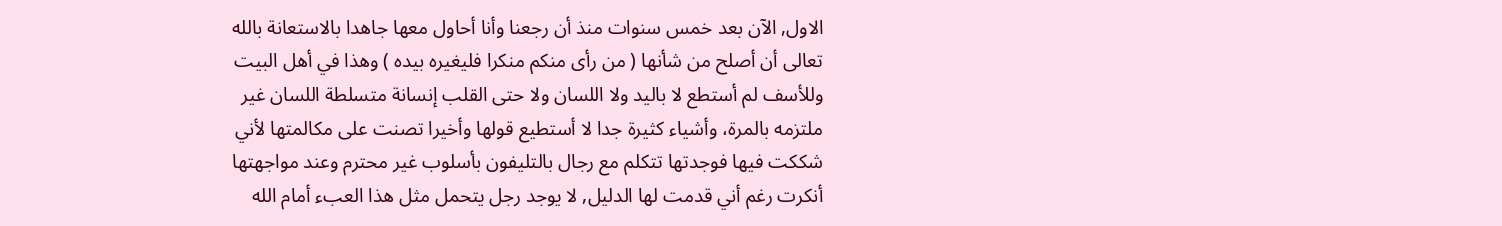الاول, الآن بعد خمس سنوات منذ أن رجعنا وأنا أحاول معها جاهدا بالاستعانة بالله تعالى أن أصلح من شأنها ( من رأى منكم منكرا فليغيره بيده ) وهذا في أهل البيت وللأسف لم أستطع لا باليد ولا اللسان ولا حتى القلب إنسانة متسلطة اللسان غير ملتزمه بالمرة، وأشياء كثيرة جدا لا أستطيع قولها وأخيرا تصنت على مكالمتها لأني شككت فيها فوجدتها تتكلم مع رجال بالتليفون بأسلوب غير محترم وعند مواجهتها أنكرت رغم أني قدمت لها الدليل, لا يوجد رجل يتحمل مثل هذا العبء أمام الله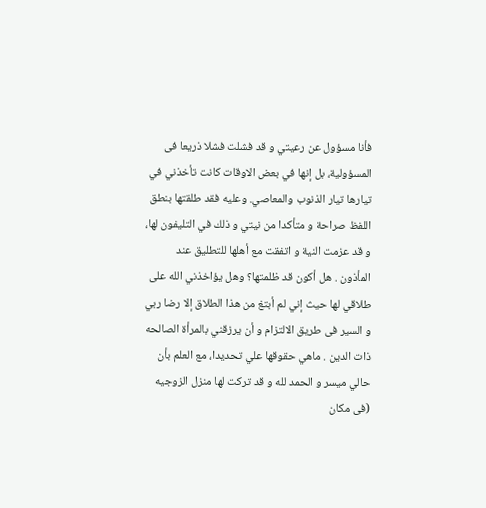فأنا مسؤول عن رعيتي و قد فشلت فشلا ذريعا فى المسؤولية، بل إنها في بعض الاوقات كانت تأخذني في تيارها تيار الذنوب والمعاصي. وعليه فقد طلقتها بنطق اللفظ صراحة و متأكدا من نيتي و ذلك في التليفون لها، و قد عزمت النية و اتفقت مع أهلها للتطليق عند المأذون . هل أكون قد ظلمتها؟ وهل يؤاخذني الله على طلاقي لها حيث إني لم أبتغ من هذا الطلاق إلا رضا ربي و السير فى طريق الالتزام و أن يرزقني بالمرأة الصالحه ذات الدين . ماهي حقوقها علي تحديدا، مع العلم بأن حالي ميسر و الحمد لله و قد تركت لها منزل الزوجيه (فى مكان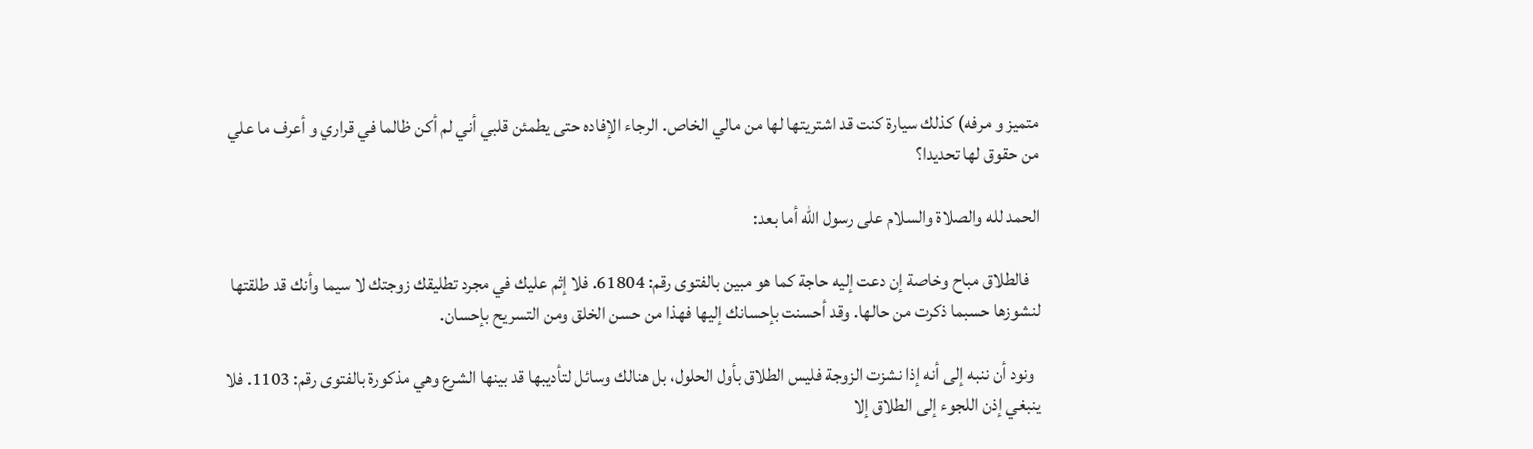متميز و مرفه) كذلك سيارة كنت قد اشتريتها لها من مالي الخاص. الرجاء الإفاده حتى يطمئن قلبي أني لم أكن ظالما في قراري و أعرف ما علي من حقوق لها تحديدا؟

الحمد لله والصلاة والسلام على رسول الله أما بعد:

   فالطلاق مباح وخاصة إن دعت إليه حاجة كما هو مبين بالفتوى رقم: 61804. فلا إثم عليك في مجرد تطليقك زوجتك لا سيما وأنك قد طلقتها لنشوزها حسبما ذكرت من حالها. وقد أحسنت بإحسانك إليها فهذا من حسن الخلق ومن التسريح بإحسان.

  ونود أن ننبه إلى أنه إذا نشزت الزوجة فليس الطلاق بأول الحلول، بل هنالك وسائل لتأديبها قد بينها الشرع وهي مذكورة بالفتوى رقم: 1103. فلا ينبغي إذن اللجوء إلى الطلاق إلا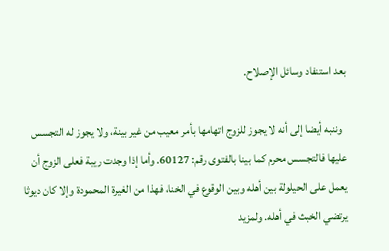بعد استنفاد وسائل الإصلاح.

  وننبه أيضا إلى أنه لا يجوز للزوج اتهامها بأمر معيب من غير بينة، ولا يجوز له التجسس عليها فالتجسس محرم كما بينا بالفتوى رقم: 60127. وأما إذا وجدت ريبة فعلى الزوج أن يعمل على الحيلولة بين أهله وبين الوقوع في الخنا، فهذا من الغيرة المحمودة وإلا كان ديوثا يرتضي الخبث في أهله. ولمزيد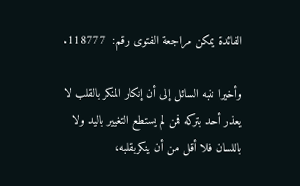الفائدة يمكن مراجعة الفتوى رقم:  118777.

وأخيرا ننبه السائل إلى أن إنكار المنكر بالقلب لا يعذر أحد بتركه فمن لم يستطع التغيير باليد ولا باللسان فلا أقل من أن ينكربقلبه،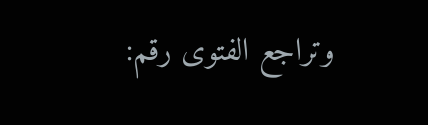وتراجع الفتوى رقم: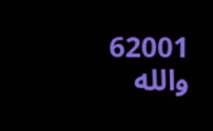62001                                                                                                            والله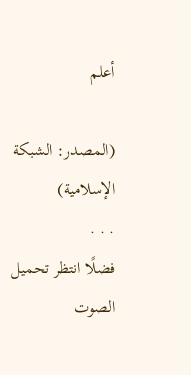أعلم

(المصدر: الشبكة الإسلامية)
. . .
فضلًا انتظر تحميل الصوت